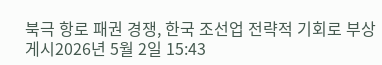북극 항로 패권 경쟁, 한국 조선업 전략적 기회로 부상
게시2026년 5월 2일 15:43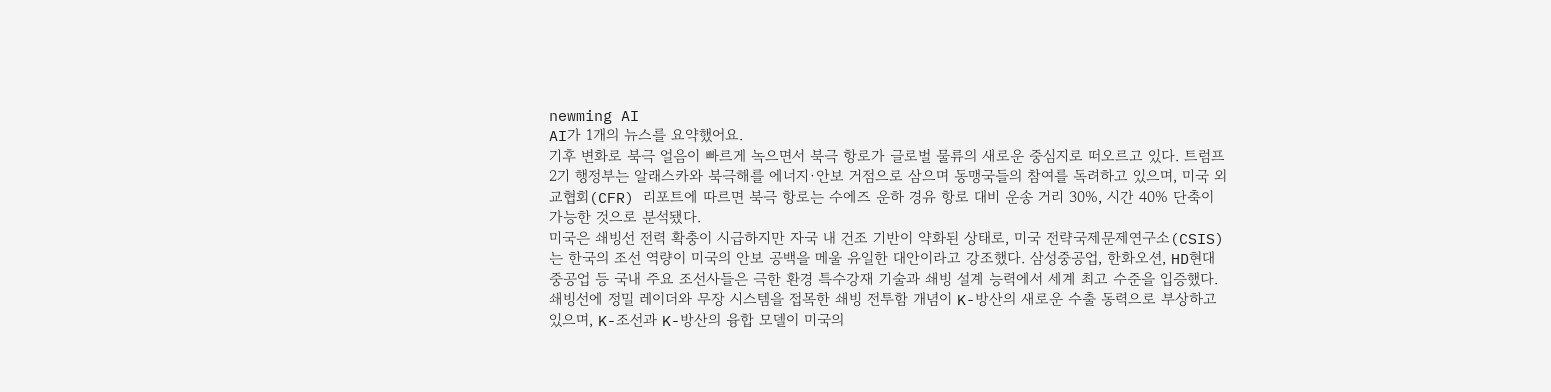newming AI
AI가 1개의 뉴스를 요약했어요.
기후 변화로 북극 얼음이 빠르게 녹으면서 북극 항로가 글로벌 물류의 새로운 중심지로 떠오르고 있다. 트럼프 2기 행정부는 알래스카와 북극해를 에너지·안보 거점으로 삼으며 동맹국들의 참여를 독려하고 있으며, 미국 외교협회(CFR) 리포트에 따르면 북극 항로는 수에즈 운하 경유 항로 대비 운송 거리 30%, 시간 40% 단축이 가능한 것으로 분석됐다.
미국은 쇄빙선 전력 확충이 시급하지만 자국 내 건조 기반이 약화된 상태로, 미국 전략국제문제연구소(CSIS)는 한국의 조선 역량이 미국의 안보 공백을 메울 유일한 대안이라고 강조했다. 삼성중공업, 한화오션, HD현대중공업 등 국내 주요 조선사들은 극한 환경 특수강재 기술과 쇄빙 설계 능력에서 세계 최고 수준을 입증했다.
쇄빙선에 정밀 레이더와 무장 시스템을 접목한 쇄빙 전투함 개념이 K-방산의 새로운 수출 동력으로 부상하고 있으며, K-조선과 K-방산의 융합 모델이 미국의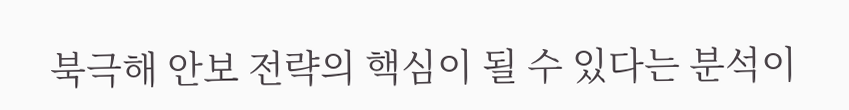북극해 안보 전략의 핵심이 될 수 있다는 분석이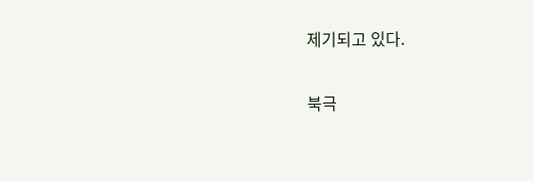제기되고 있다.

북극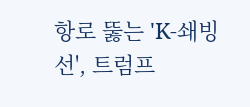항로 뚫는 'K-쇄빙선', 트럼프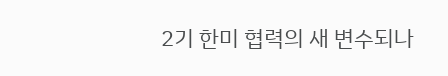2기 한미 협력의 새 변수되나